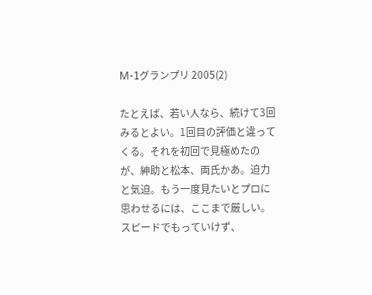M-1グランプリ 2005(2)

たとえば、若い人なら、続けて3回みるとよい。1回目の評価と違ってくる。それを初回で見極めたのが、紳助と松本、両氏かあ。迫力と気迫。もう一度見たいとプロに思わせるには、ここまで厳しい。スピードでもっていけず、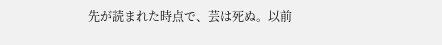先が読まれた時点で、芸は死ぬ。以前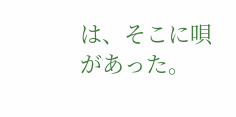は、そこに唄があった。